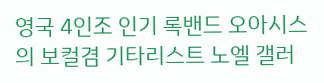영국 4인조 인기 록밴드 오아시스의 보컬겸 기타리스트 노엘 갤러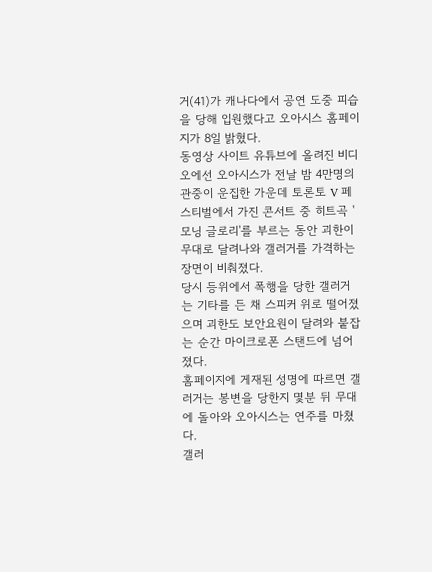거(41)가 캐나다에서 공연 도중 피습을 당해 입원했다고 오아시스 홈페이지가 8일 밝혔다.
동영상 사이트 유튜브에 올려진 비디오에선 오아시스가 전날 밤 4만명의 관중이 운집한 가운데 토론토 V 페스티벌에서 가진 콘서트 중 히트곡 '모닝 글로리'를 부르는 동안 괴한이 무대로 달려나와 갤러거를 가격하는 장면이 비춰졌다.
당시 등위에서 폭행을 당한 갤러거는 기타를 든 채 스피커 위로 떨어졌으며 괴한도 보안요원이 달려와 붙잡는 순간 마이크로폰 스탠드에 넘어졌다.
홈페이지에 게재된 성명에 따르면 갤러거는 봉변을 당한지 몇분 뒤 무대에 돌아와 오아시스는 연주를 마쳤다.
갤러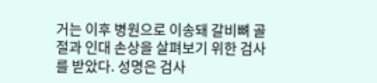거는 이후 병원으로 이송돼 갈비뼈 골절과 인대 손상을 살펴보기 위한 검사를 받았다. 성명은 검사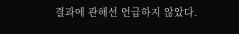결과에 관해선 언급하지 않았다.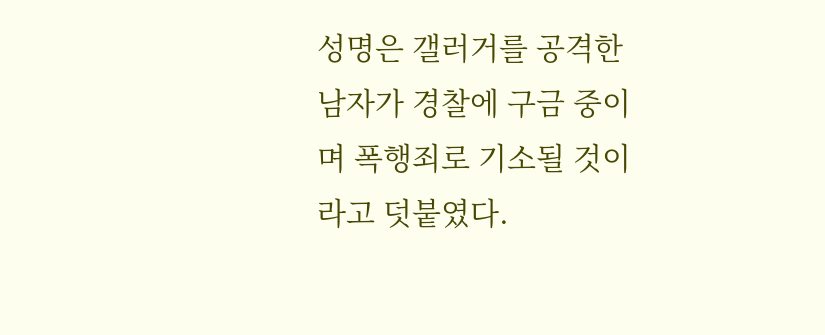성명은 갤러거를 공격한 남자가 경찰에 구금 중이며 폭행죄로 기소될 것이라고 덧붙였다.